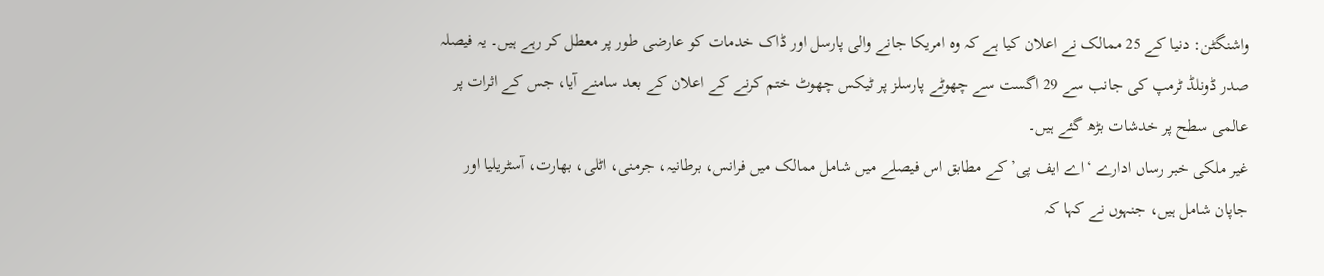واشنگٹن: دنیا کے 25 ممالک نے اعلان کیا ہے کہ وہ امریکا جانے والی پارسل اور ڈاک خدمات کو عارضی طور پر معطل کر رہے ہیں۔ یہ فیصلہ صدر ڈونلڈ ٹرمپ کی جانب سے 29 اگست سے چھوٹے پارسلز پر ٹیکس چھوٹ ختم کرنے کے اعلان کے بعد سامنے آیا، جس کے اثرات پر عالمی سطح پر خدشات بڑھ گئے ہیں۔
غیر ملکی خبر رساں ادارے ‘اے ایف پی’ کے مطابق اس فیصلے میں شامل ممالک میں فرانس، برطانیہ، جرمنی، اٹلی، بھارت، آسٹریلیا اور جاپان شامل ہیں، جنہوں نے کہا کہ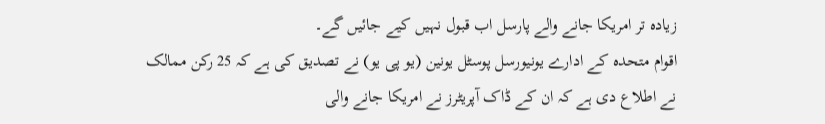زیادہ تر امریکا جانے والے پارسل اب قبول نہیں کیے جائیں گے۔
اقوام متحدہ کے ادارے یونیورسل پوسٹل یونین (یو پی یو) نے تصدیق کی ہے کہ 25 رکن ممالک نے اطلاع دی ہے کہ ان کے ڈاک آپریٹرز نے امریکا جانے والی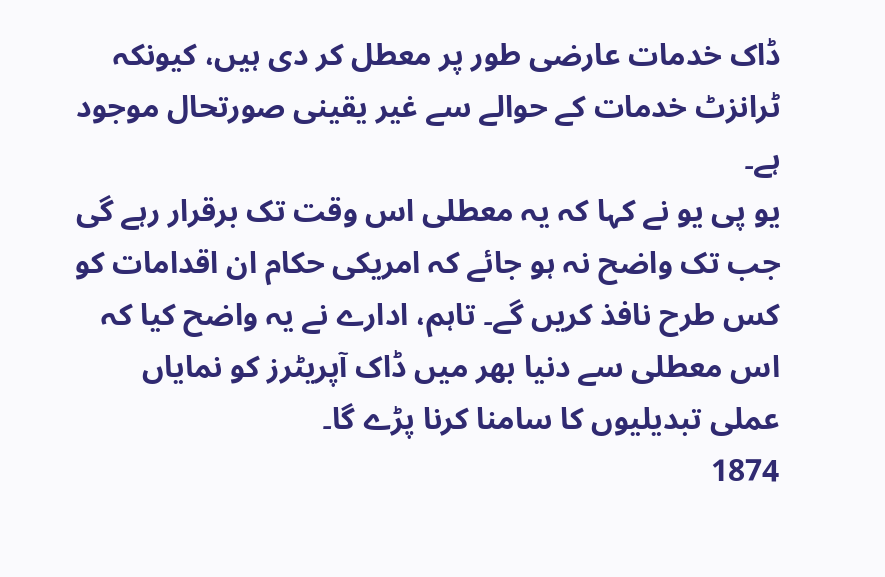ڈاک خدمات عارضی طور پر معطل کر دی ہیں، کیونکہ ٹرانزٹ خدمات کے حوالے سے غیر یقینی صورتحال موجود ہے۔
یو پی یو نے کہا کہ یہ معطلی اس وقت تک برقرار رہے گی جب تک واضح نہ ہو جائے کہ امریکی حکام ان اقدامات کو کس طرح نافذ کریں گے۔ تاہم، ادارے نے یہ واضح کیا کہ اس معطلی سے دنیا بھر میں ڈاک آپریٹرز کو نمایاں عملی تبدیلیوں کا سامنا کرنا پڑے گا۔
1874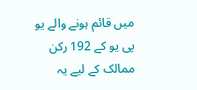میں قائم ہونے والے یو پی یو کے 192 رکن ممالک کے لیے یہ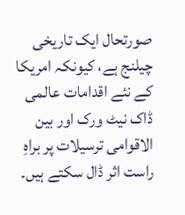صورتحال ایک تاریخی چیلنج ہے، کیونکہ امریکا کے نئے اقدامات عالمی ڈاک نیٹ ورک اور بین الاقوامی ترسیلات پر براہِ راست اثر ڈال سکتے ہیں۔